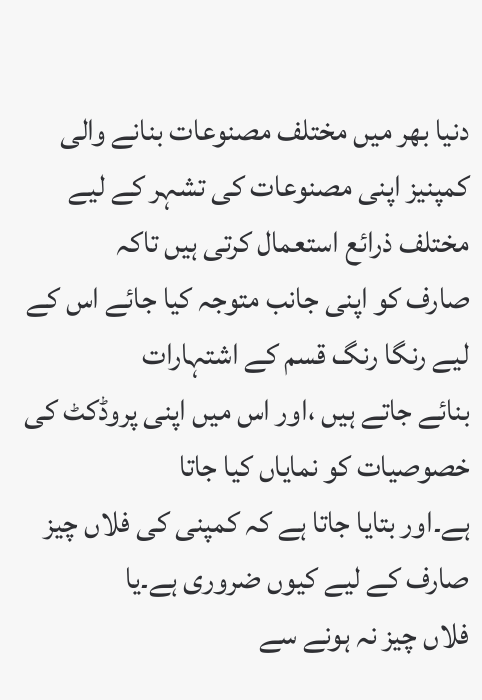دنیا بھر میں مختلف مصنوعات بنانے والی
کمپنیز اپنی مصنوعات کی تشہر کے لیے مختلف ذرائع استعمال کرتی ہیں تاکہ
صارف کو اپنی جانب متوجہ کیا جائے اس کے لیے رنگا رنگ قسم کے اشتہارات
بنائے جاتے ہیں ،اور اس میں اپنی پروڈکٹ کی خصوصیات کو نمایاں کیا جاتا
ہے۔اور بتایا جاتا ہے کہ کمپنی کی فلاں چیز صارف کے لیے کیوں ضروری ہے۔یا
فلاں چیز نہ ہونے سے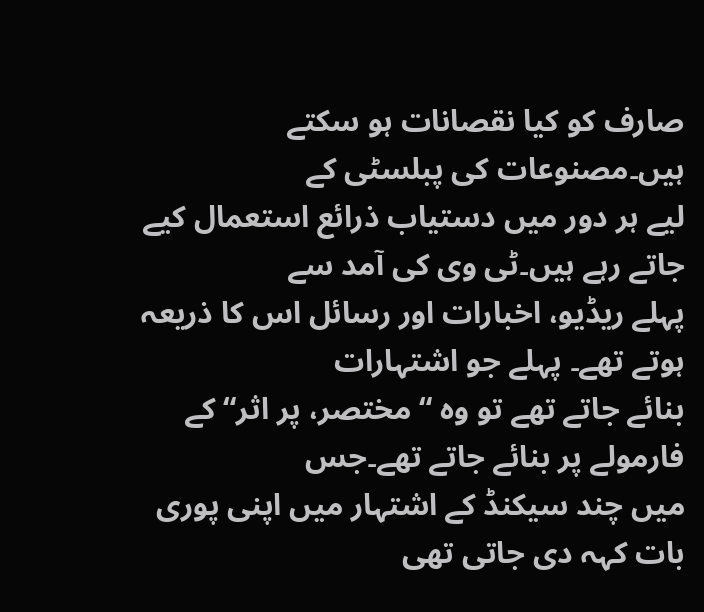صارف کو کیا نقصانات ہو سکتے ہیں۔مصنوعات کی پبلسٹی کے
لیے ہر دور میں دستیاب ذرائع استعمال کیے جاتے رہے ہیں۔ٹی وی کی آمد سے
پہلے ریڈیو، اخبارات اور رسائل اس کا ذریعہ ہوتے تھے۔ پہلے جو اشتہارات
بنائے جاتے تھے تو وہ “ مختصر، پر اثر“ کے فارمولے پر بنائے جاتے تھے۔جس
میں چند سیکنڈ کے اشتہار میں اپنی پوری بات کہہ دی جاتی تھی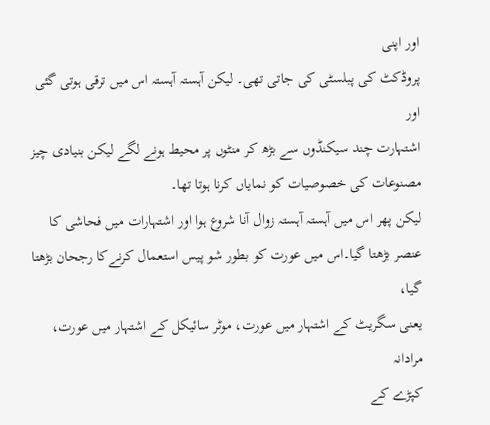اور اپنی
پروڈکٹ کی پبلسٹی کی جاتی تھی۔ لیکن آہستہ آہستہ اس میں ترقی ہوتی گئی اور
اشتہارت چند سیکنڈوں سے بڑھ کر منٹوں پر محیط ہونے لگے لیکن بنیادی چیز
مصنوعات کی خصوصیات کو نمایاں کرنا ہوتا تھا۔
لیکن پھر اس میں آہستہ آہستہ زوال آنا شروع ہوا اور اشتہارات میں فحاشی کا
عنصر بڑھتا گیا۔اس میں عورت کو بطور شو پیس استعمال کرنےکا رجحان بڑھتا گیا،
یعنی سگریٹ کے اشتہار میں عورت، موٹر سائیکل کے اشتہار میں عورت، مرادانہ
کپڑے کے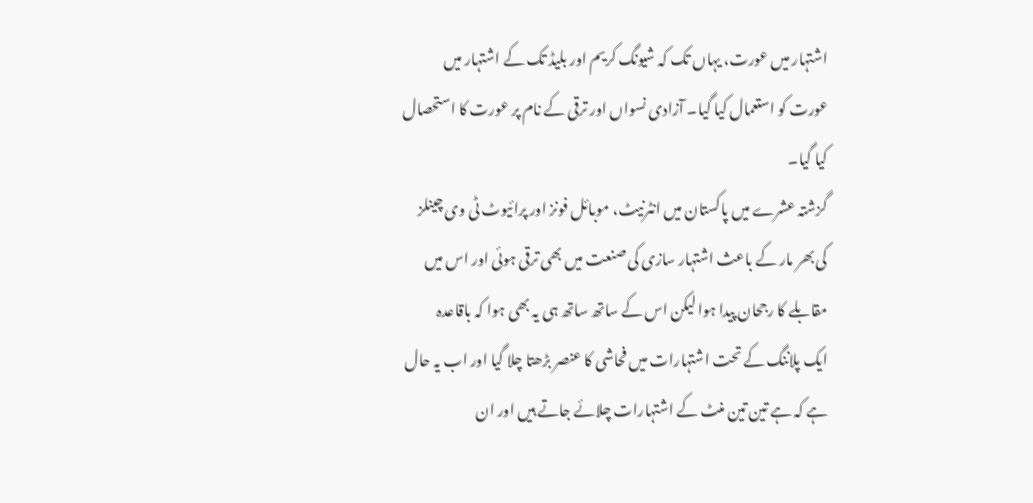اشتہار میں عورت، یہاں تک کہ شیونگ کریم اور بلیڈ تک کے اشتہار میں
عورت کو استعمال کیا گیا۔ آزادی نسواں اور ترقی کے نام پر عورت کا استحصال
کیا گیا۔
گزشتہ عشرے میں پاکستان میں انٹرنیٹ، موبائل فونز اور پرائیوٹ ٹی وی چینلز
کی بھر مار کے باعث اشتہار سازی کی صنعت میں بھی ترقی ہوئی اور اس میں
مقابلے کا رجحان پیدا ہوا لیکن اس کے ساتھ ساتھ ہی یہ بھی ہوا کہ باقاعدہ
ایک پلاننگ کے تحت اشتہارات میں فحاشی کا عنصر بڑھتا چلا گیا اور اب یہ حال
ہے کہ ہے تین تین منٹ کے اشتہارات چلائے جاتے ہیں اور ان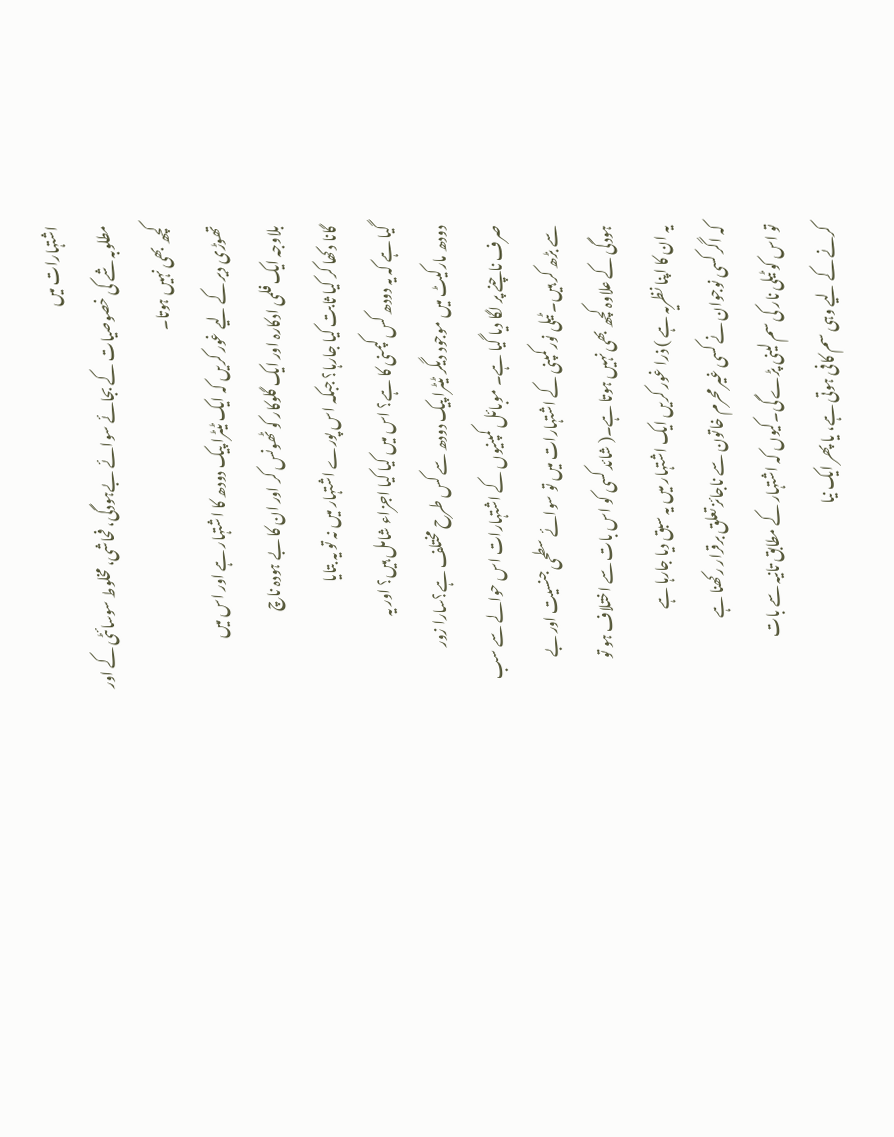اشتہارات میں
مطلوبہ شے کی خصوصیات کے بجائے سوائے بےہودگی، فحاشی، مخلوط سوسائٹی کے اور
کچھ بھی نہیں ہوتا۔
تھوڑی دیر کے لیے غور کریں کہ ایک ٹیٹرا پیک دودھ کا اشتہار ہے اور اس میں
بلاوجہ ایک فلمی ادکارہ اور ایک گلوکار کو ٹھونس کر اور ان کا بے ہودہ ناچ
گانا دکھا کر کیا ثابت کیا جارہا؟ جبکہ اس پورے اشتہار میں نہ تو یہ بتایا
گیا ہے کہ یہ دودھ کس کپمنی کا ہے؟ اس میں کیا کیا اجزاء شامل ہیں؟ اور یہ
دودھ مارکیٹ میں موجود دیگر ٹیٹرا پیک دودھ سے کس طرح مختلف ہے؟سارا زور
صرف ناچنے پر لگا دیا گیا ہے۔ موبائل کمپنیوں کے اشتہارات اس حوالے سے سب
سے بڑھ کر ہیں۔ ٹیلی نور کمپنی کے اشتہارات میں تو سوائے سطحی جنسیت اور بے
ہودگی کے علاوہ کچھ بھی نہیں ہوتا ہے۔( شائد کسی کو اس بات سے اختلاف ہو تو
یہ ان کا اپنا نظریہ ہے ) ذرا غور کریں ایک اشتہار میں یہ سبق دیا جارہا ہے
کہ اگر کسی نوجوان نے کسی غیر محرم خاتون سے ناجائز تعلق برقرار رکھنا ہے
تو اس کو ٹیلی نار کی سم لینی پڑے گی۔کیوں کہ اشتہار کے مطابق تانیہ سے بات
کرنے کے لیے وہی سم کافی ہوتی ہے، یا پھر ایک نیا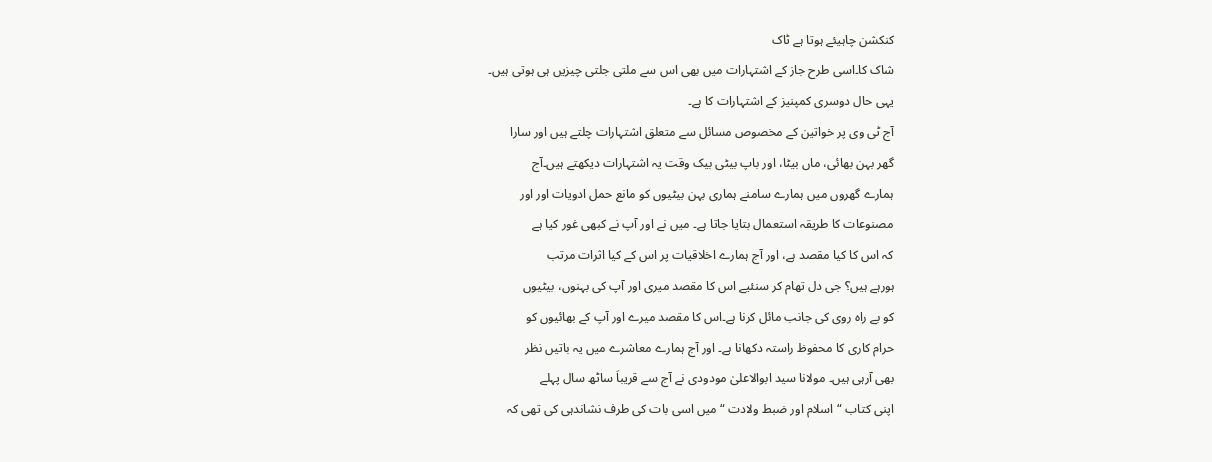کنکشن چاہیئے ہوتا ہے ٹاک
شاک کا۔اسی طرح جاز کے اشتہارات میں بھی اس سے ملتی جلتی چیزیں ہی ہوتی ہیں۔
یہی حال دوسری کمپنیز کے اشتہارات کا ہے۔
آج ٹی وی پر خواتین کے مخصوص مسائل سے متعلق اشتہارات چلتے ہیں اور سارا
گھر بہن بھائی، ماں بیٹا، اور باپ بیٹی بیک وقت یہ اشتہارات دیکھتے ہیں۔آج
ہمارے گھروں میں ہمارے سامنے ہماری بہن بیٹیوں کو مانع حمل ادویات اور اور
مصنوعات کا طریقہ استعمال بتایا جاتا ہے۔ میں نے اور آپ نے کبھی غور کیا ہے
کہ اس کا کیا مقصد ہے، اور آج ہمارے اخلاقیات پر اس کے کیا اثرات مرتب
ہورہے ہیں؟ جی دل تھام کر سنئیے اس کا مقصد میری اور آپ کی بہنوں، بیٹیوں
کو بے راہ روی کی جانب مائل کرنا ہے۔اس کا مقصد میرے اور آپ کے بھائیوں کو
حرام کاری کا محفوظ راستہ دکھانا ہے۔ اور آج ہمارے معاشرے میں یہ باتیں نظر
بھی آرہی ہیں۔ مولانا سید ابوالاعلیٰ مودودی نے آج سے قریباَ ساٹھ سال پہلے
اپنی کتاب “اسلام اور ضبط ولادت “ میں اسی بات کی طرف نشاندہی کی تھی کہ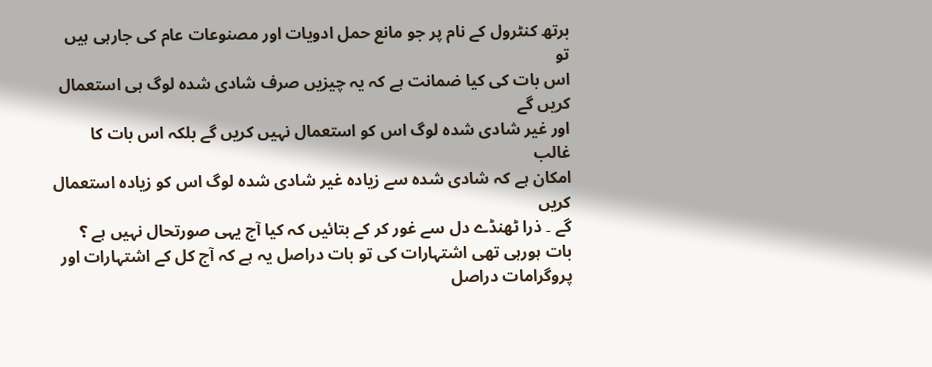برتھ کنٹرول کے نام پر جو مانع حمل ادویات اور مصنوعات عام کی جارہی ہیں تو
اس بات کی کیا ضمانت ہے کہ یہ چیزیں صرف شادی شدہ لوگ ہی استعمال کریں گے
اور غیر شادی شدہ لوگ اس کو استعمال نہیں کریں گے بلکہ اس بات کا غالب
امکان ہے کہ شادی شدہ سے زیادہ غیر شادی شدہ لوگ اس کو زیادہ استعمال کریں
گے ۔ ذرا ٹھنڈے دل سے غور کر کے بتائیں کہ کیا آج یہی صورتحال نہیں ہے ؟
بات ہورہی تھی اشتہارات کی تو بات دراصل یہ ہے کہ آج کل کے اشتہارات اور
پروگرامات دراصل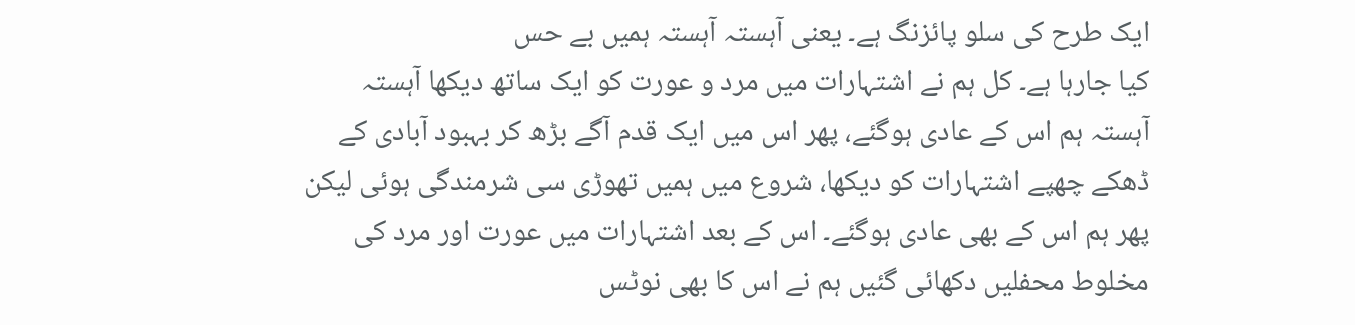ایک طرح کی سلو پائزنگ ہے۔ یعنی آہستہ آہستہ ہمیں بے حس
کیا جارہا ہے۔ کل ہم نے اشتہارات میں مرد و عورت کو ایک ساتھ دیکھا آہستہ
آہستہ ہم اس کے عادی ہوگئے، پھر اس میں ایک قدم آگے بڑھ کر بہبود آبادی کے
ڈھکے چھپے اشتہارات کو دیکھا، شروع میں ہمیں تھوڑی سی شرمندگی ہوئی لیکن
پھر ہم اس کے بھی عادی ہوگئے۔ اس کے بعد اشتہارات میں عورت اور مرد کی
مخلوط محفلیں دکھائی گئیں ہم نے اس کا بھی نوٹس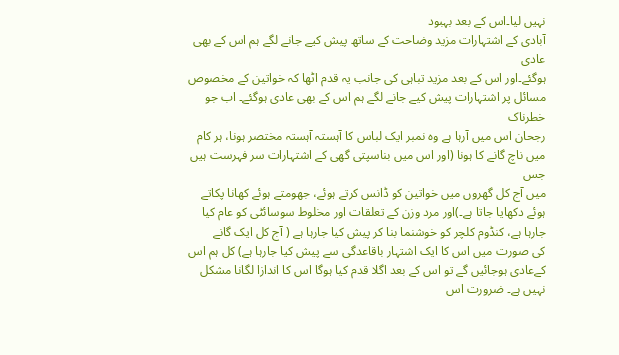نہیں لیا۔اس کے بعد بہبود
آبادی کے اشتہارات مزید وضاحت کے ساتھ پیش کیے جانے لگے ہم اس کے بھی عادی
ہوگئے۔اور اس کے بعد مزید تباہی کی جانب یہ قدم اٹھا کہ خواتین کے مخصوص
مسائل پر اشتہارات پیش کیے جانے لگے ہم اس کے بھی عادی ہوگئے۔ اب جو خطرناک
رجحان اس میں آرہا ہے وہ نمبر ایک لباس کا آہستہ آہستہ مختصر ہونا، ہر کام
میں ناچ گانے کا ہونا (اور اس میں بناسپتی گھی کے اشتہارات سر فہرست ہیں جس
میں آج کل گھروں میں خواتین کو ڈانس کرتے ہوئے، جھومتے ہوئے کھانا پکاتے
ہوئے دکھایا جاتا ہے۔)اور مرد وزن کے تعلقات اور مخلوط سوسائٹی کو عام کیا
جارہا ہے، کنڈوم کلچر کو خوشنما بنا کر پیش کیا جارہا ہے ( آج کل ایک گانے
کی صورت میں اس کا ایک اشتہار باقاعدگی سے پیش کیا جارہا ہے) کل ہم اس
کےعادی ہوجائیں گے تو اس کے بعد اگلا قدم کیا ہوگا اس کا اندازا لگانا مشکل
نہیں ہے۔ ضرورت اس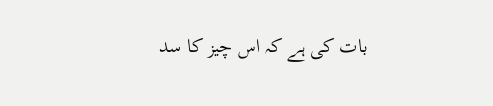بات کی ہے کہ اس چیز کا سد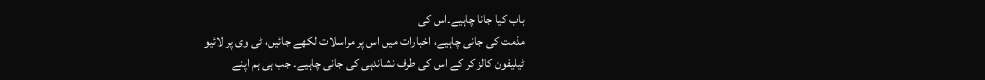باب کیا جانا چاہیے۔اس کی
مذمت کی جانی چاہیے، اخبارات میں اس پر مراسلات لکھے جائیں، ٹی وی پر لائیو
ٹیلیفون کالز کر کے اس کی طرف نشاندہی کی جانی چاہیے۔ جب ہی ہم اپنے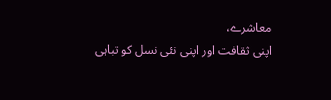معاشرے،
اپنی ثقافت اور اپنی نئی نسل کو تباہی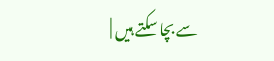سے بچا سکتے ہیں |